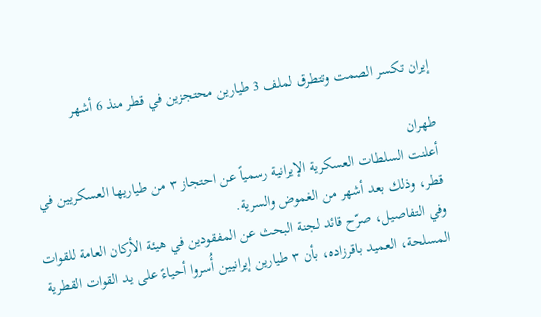إيران تكسر الصمت وتتطرق لملف 3 طيارين محتجزين في قطر منذ 6 أشهر

طهران
أعلنت السلطات العسكرية الإيرانية رسمياً عن احتجاز ۳ من طياريها العسكريين في قطر، وذلك بعد أشهر من الغموض والسرية.
وفي التفاصيل، صرّح قائد لجنة البحث عن المفقودين في هيئة الأركان العامة للقوات المسلحة، العميد باقرزاده، بأن ۳ طيارين إيرانيين أُسروا أحياءً على يد القوات القطرية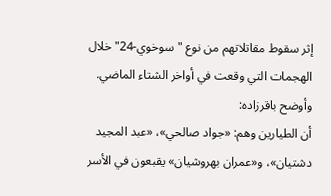إثر سقوط مقاتلاتهم من نوع "سوخوي-24" خلال الهجمات التي وقعت في أواخر الشتاء الماضي.
وأوضح باقرزاده:
أن الطيارين وهم: «جواد صالحي»، «عبد المجيد دشتيان»، و«عمران بهروشيان» يقبعون في الأسر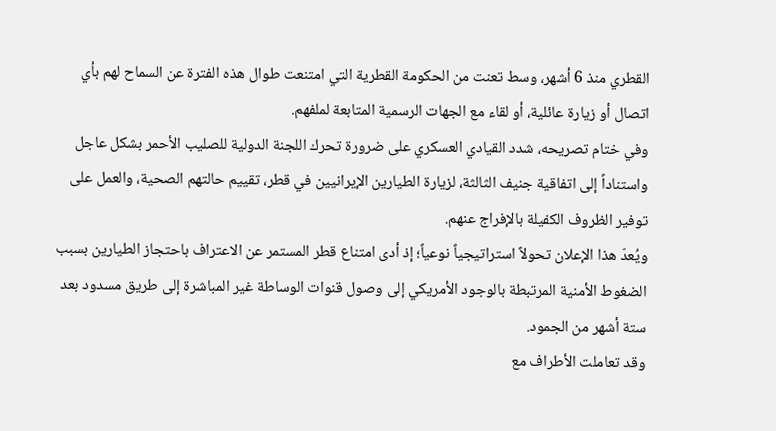القطري منذ 6 أشهر، وسط تعنت من الحكومة القطرية التي امتنعت طوال هذه الفترة عن السماح لهم بأي اتصال أو زيارة عائلية، أو لقاء مع الجهات الرسمية المتابعة لملفهم.
وفي ختام تصريحه، شدد القيادي العسكري على ضرورة تحرك اللجنة الدولية للصليب الأحمر بشكل عاجل واستناداً إلى اتفاقية جنيف الثالثة، لزيارة الطيارين الإيرانيين في قطر، تقييم حالتهم الصحية، والعمل على توفير الظروف الكفيلة بالإفراج عنهم.
ويُعدّ هذا الإعلان تحولاً استراتيجياً نوعياً؛ إذ أدى امتناع قطر المستمر عن الاعتراف باحتجاز الطيارين بسبب الضغوط الأمنية المرتبطة بالوجود الأمريكي إلى وصول قنوات الوساطة غير المباشرة إلى طريق مسدود بعد ستة أشهر من الجمود.
وقد تعاملت الأطراف مع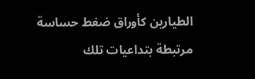الطيارين كأوراق ضغط حساسة مرتبطة بتداعيات تلك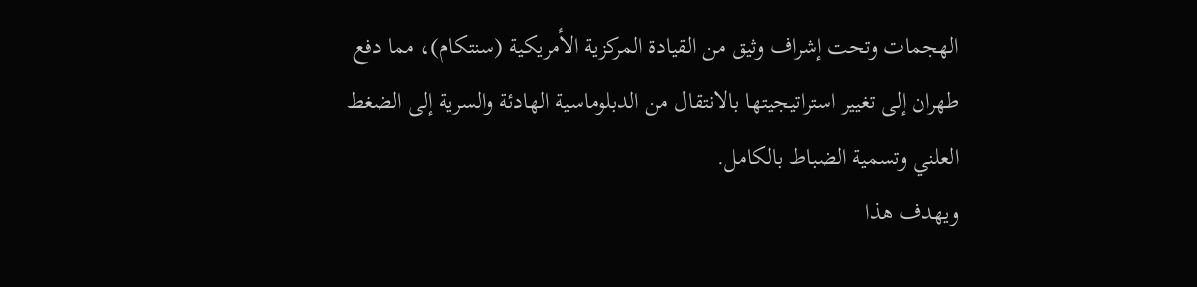الهجمات وتحت إشراف وثيق من القيادة المركزية الأمريكية (سنتکام)، مما دفع طهران إلى تغيير استراتيجيتها بالانتقال من الدبلوماسية الهادئة والسرية إلى الضغط العلني وتسمية الضباط بالكامل.
ويهدف هذا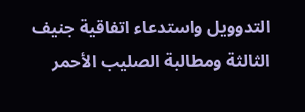التدوويل واستدعاء اتفاقية جنيف الثالثة ومطالبة الصليب الأحمر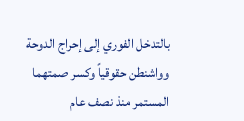بالتدخل الفوري إلى إحراج الدوحة وواشنطن حقوقياً وكسر صمتهما المستمر منذ نصف عام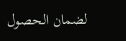لضمان الحصول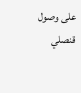على وصول قنصلي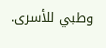وطبي للأسرى.